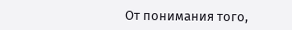От понимания того,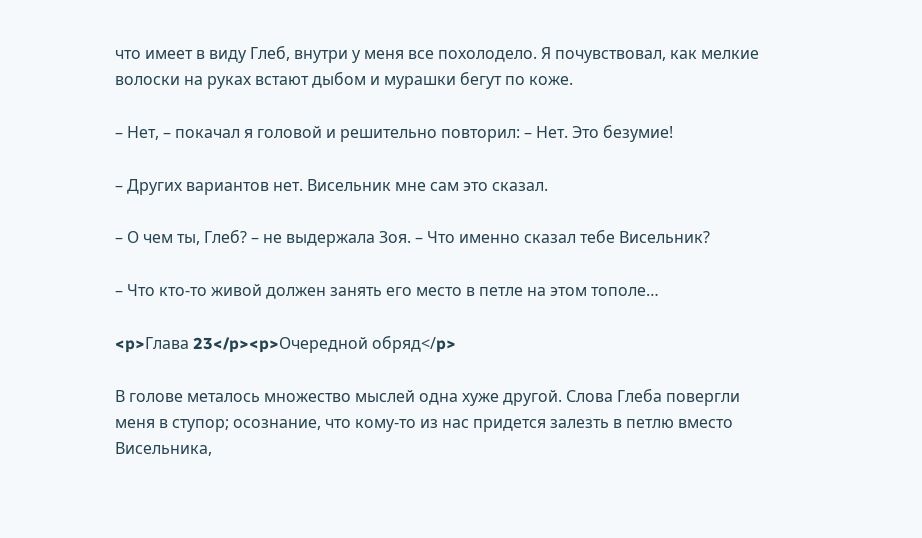что имеет в виду Глеб, внутри у меня все похолодело. Я почувствовал, как мелкие волоски на руках встают дыбом и мурашки бегут по коже.

– Нет, – покачал я головой и решительно повторил: – Нет. Это безумие!

– Других вариантов нет. Висельник мне сам это сказал.

– О чем ты, Глеб? – не выдержала Зоя. – Что именно сказал тебе Висельник?

– Что кто-то живой должен занять его место в петле на этом тополе…

<p>Глава 23</p><p>Очередной обряд</p>

В голове металось множество мыслей одна хуже другой. Слова Глеба повергли меня в ступор; осознание, что кому-то из нас придется залезть в петлю вместо Висельника,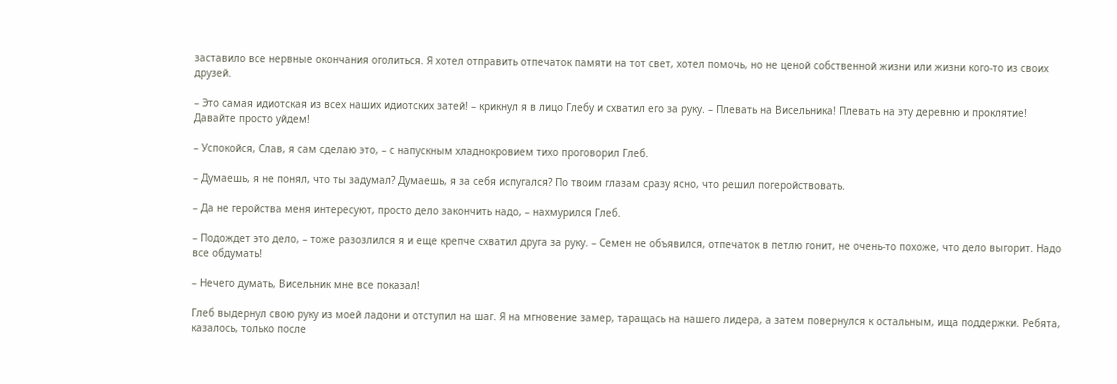заставило все нервные окончания оголиться. Я хотел отправить отпечаток памяти на тот свет, хотел помочь, но не ценой собственной жизни или жизни кого-то из своих друзей.

– Это самая идиотская из всех наших идиотских затей! – крикнул я в лицо Глебу и схватил его за руку. – Плевать на Висельника! Плевать на эту деревню и проклятие! Давайте просто уйдем!

– Успокойся, Слав, я сам сделаю это, – с напускным хладнокровием тихо проговорил Глеб.

– Думаешь, я не понял, что ты задумал? Думаешь, я за себя испугался? По твоим глазам сразу ясно, что решил погеройствовать.

– Да не геройства меня интересуют, просто дело закончить надо, – нахмурился Глеб.

– Подождет это дело, – тоже разозлился я и еще крепче схватил друга за руку. – Семен не объявился, отпечаток в петлю гонит, не очень-то похоже, что дело выгорит. Надо все обдумать!

– Нечего думать, Висельник мне все показал!

Глеб выдернул свою руку из моей ладони и отступил на шаг. Я на мгновение замер, таращась на нашего лидера, а затем повернулся к остальным, ища поддержки. Ребята, казалось, только после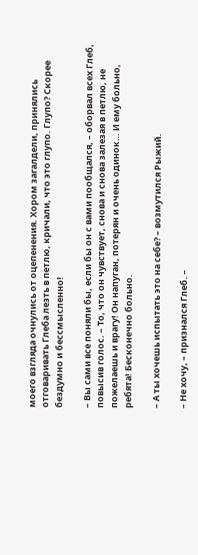моего взгляда очнулись от оцепенения. Хором загалдели, принялись отговаривать Глеба лезть в петлю, кричали, что это глупо. Глупо? Скорее бездумно и бессмысленно!

– Вы сами все поняли бы, если бы он с вами пообщался, – оборвал всех Глеб, повысив голос. – То, что он чувствует, снова и снова залезая в петлю, не пожелаешь и врагу! Он напуган, потерян и очень одинок… И ему больно, ребята! Бесконечно больно.

– А ты хочешь испытать это на себе? – возмутился Рыжий.

– Не хочу, – признался Глеб. –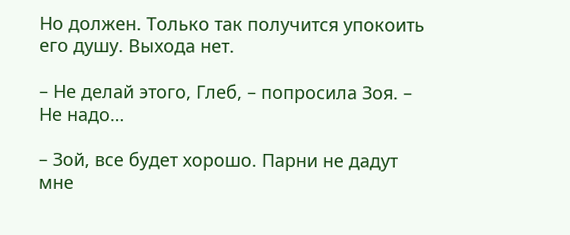Но должен. Только так получится упокоить его душу. Выхода нет.

– Не делай этого, Глеб, – попросила Зоя. – Не надо…

– Зой, все будет хорошо. Парни не дадут мне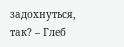задохнуться, так? – Глеб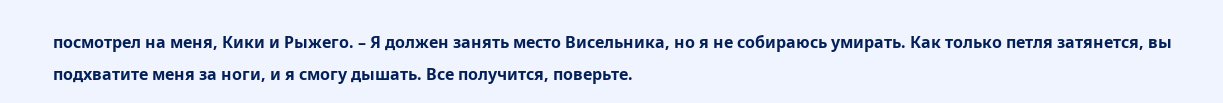посмотрел на меня, Кики и Рыжего. – Я должен занять место Висельника, но я не собираюсь умирать. Как только петля затянется, вы подхватите меня за ноги, и я смогу дышать. Все получится, поверьте.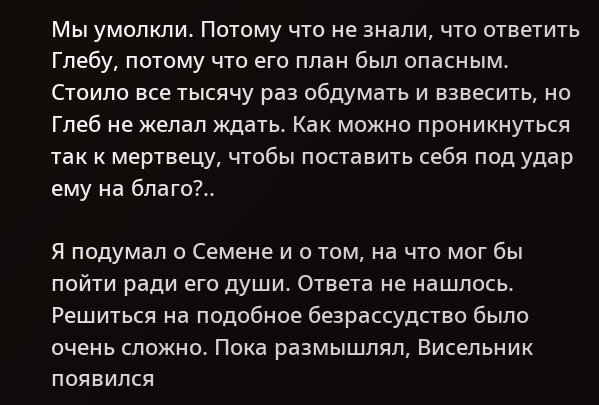Мы умолкли. Потому что не знали, что ответить Глебу, потому что его план был опасным. Стоило все тысячу раз обдумать и взвесить, но Глеб не желал ждать. Как можно проникнуться так к мертвецу, чтобы поставить себя под удар ему на благо?..

Я подумал о Семене и о том, на что мог бы пойти ради его души. Ответа не нашлось. Решиться на подобное безрассудство было очень сложно. Пока размышлял, Висельник появился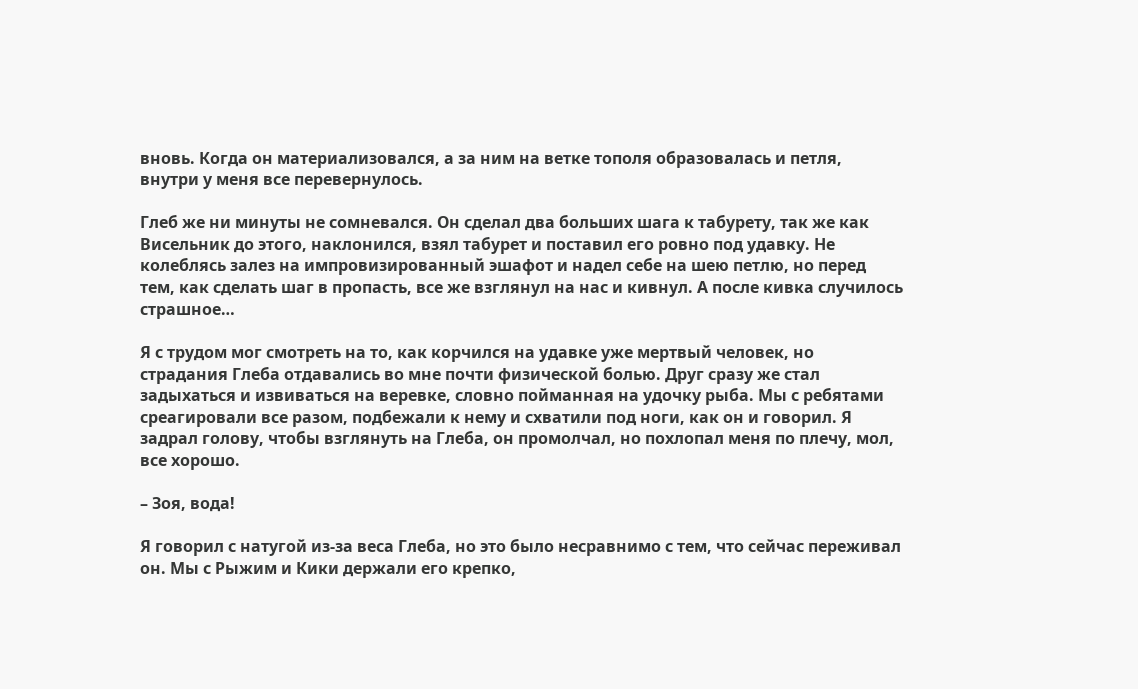вновь. Когда он материализовался, а за ним на ветке тополя образовалась и петля, внутри у меня все перевернулось.

Глеб же ни минуты не сомневался. Он сделал два больших шага к табурету, так же как Висельник до этого, наклонился, взял табурет и поставил его ровно под удавку. Не колеблясь залез на импровизированный эшафот и надел себе на шею петлю, но перед тем, как сделать шаг в пропасть, все же взглянул на нас и кивнул. А после кивка случилось страшное…

Я с трудом мог смотреть на то, как корчился на удавке уже мертвый человек, но страдания Глеба отдавались во мне почти физической болью. Друг сразу же стал задыхаться и извиваться на веревке, словно пойманная на удочку рыба. Мы с ребятами среагировали все разом, подбежали к нему и схватили под ноги, как он и говорил. Я задрал голову, чтобы взглянуть на Глеба, он промолчал, но похлопал меня по плечу, мол, все хорошо.

– Зоя, вода!

Я говорил с натугой из-за веса Глеба, но это было несравнимо с тем, что сейчас переживал он. Мы с Рыжим и Кики держали его крепко,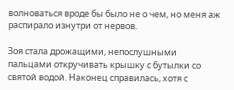волноваться вроде бы было не о чем, но меня аж распирало изнутри от нервов.

Зоя стала дрожащими, непослушными пальцами откручивать крышку с бутылки со святой водой. Наконец справилась, хотя с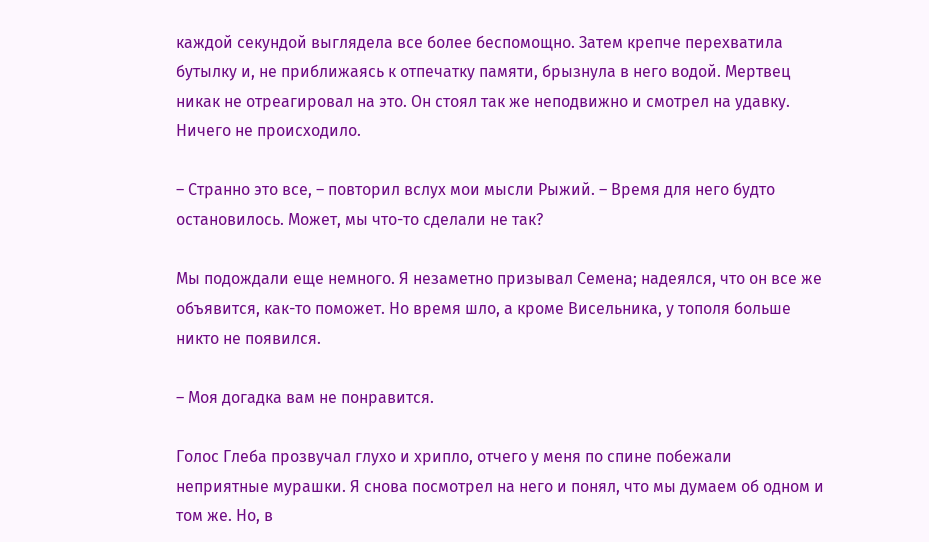каждой секундой выглядела все более беспомощно. Затем крепче перехватила бутылку и, не приближаясь к отпечатку памяти, брызнула в него водой. Мертвец никак не отреагировал на это. Он стоял так же неподвижно и смотрел на удавку. Ничего не происходило.

– Странно это все, – повторил вслух мои мысли Рыжий. – Время для него будто остановилось. Может, мы что-то сделали не так?

Мы подождали еще немного. Я незаметно призывал Семена; надеялся, что он все же объявится, как-то поможет. Но время шло, а кроме Висельника, у тополя больше никто не появился.

– Моя догадка вам не понравится.

Голос Глеба прозвучал глухо и хрипло, отчего у меня по спине побежали неприятные мурашки. Я снова посмотрел на него и понял, что мы думаем об одном и том же. Но, в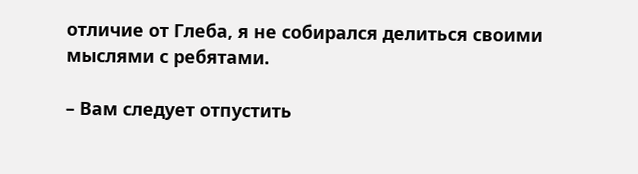отличие от Глеба, я не собирался делиться своими мыслями с ребятами.

– Вам следует отпустить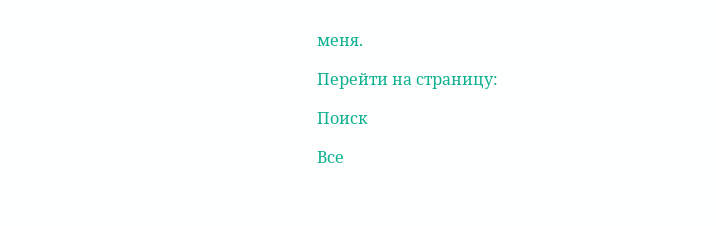меня.

Перейти на страницу:

Поиск

Все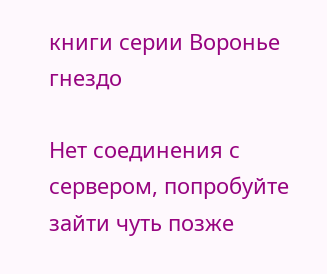книги серии Воронье гнездо

Нет соединения с сервером, попробуйте зайти чуть позже